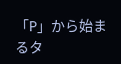「P」から始まるタ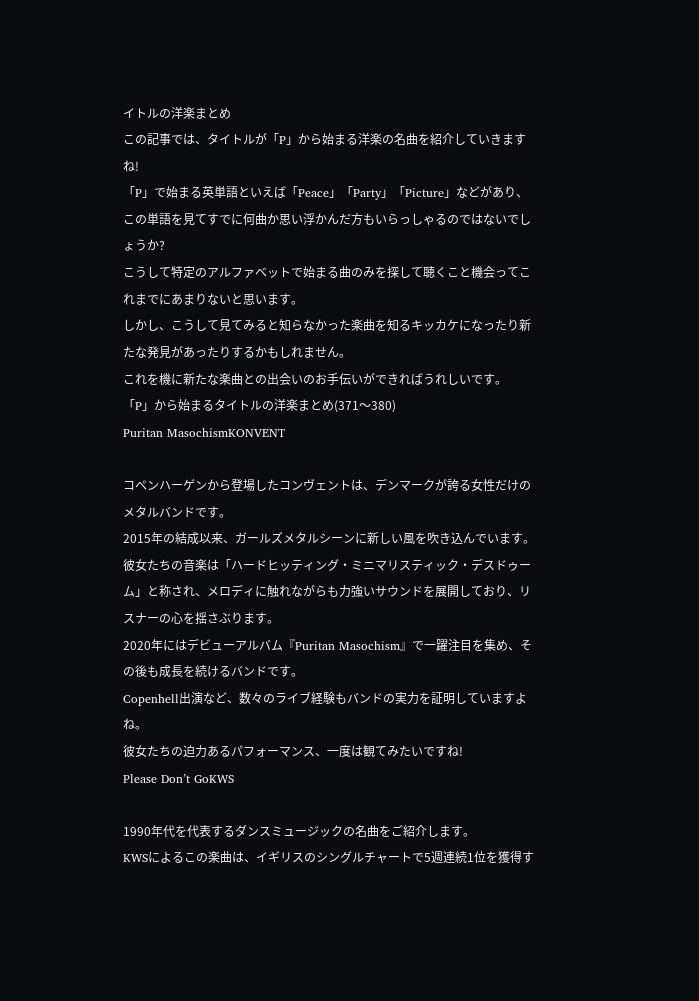イトルの洋楽まとめ
この記事では、タイトルが「P」から始まる洋楽の名曲を紹介していきますね!
「P」で始まる英単語といえば「Peace」「Party」「Picture」などがあり、この単語を見てすでに何曲か思い浮かんだ方もいらっしゃるのではないでしょうか?
こうして特定のアルファベットで始まる曲のみを探して聴くこと機会ってこれまでにあまりないと思います。
しかし、こうして見てみると知らなかった楽曲を知るキッカケになったり新たな発見があったりするかもしれません。
これを機に新たな楽曲との出会いのお手伝いができればうれしいです。
「P」から始まるタイトルの洋楽まとめ(371〜380)
Puritan MasochismKONVENT

コペンハーゲンから登場したコンヴェントは、デンマークが誇る女性だけのメタルバンドです。
2015年の結成以来、ガールズメタルシーンに新しい風を吹き込んでいます。
彼女たちの音楽は「ハードヒッティング・ミニマリスティック・デスドゥーム」と称され、メロディに触れながらも力強いサウンドを展開しており、リスナーの心を揺さぶります。
2020年にはデビューアルバム『Puritan Masochism』で一躍注目を集め、その後も成長を続けるバンドです。
Copenhell出演など、数々のライブ経験もバンドの実力を証明していますよね。
彼女たちの迫力あるパフォーマンス、一度は観てみたいですね!
Please Don’t GoKWS

1990年代を代表するダンスミュージックの名曲をご紹介します。
KWSによるこの楽曲は、イギリスのシングルチャートで5週連続1位を獲得す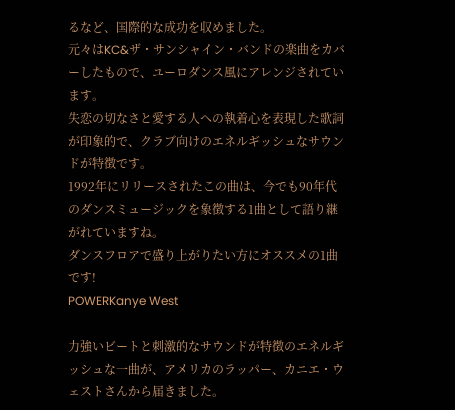るなど、国際的な成功を収めました。
元々はKC&ザ・サンシャイン・バンドの楽曲をカバーしたもので、ユーロダンス風にアレンジされています。
失恋の切なさと愛する人への執着心を表現した歌詞が印象的で、クラブ向けのエネルギッシュなサウンドが特徴です。
1992年にリリースされたこの曲は、今でも90年代のダンスミュージックを象徴する1曲として語り継がれていますね。
ダンスフロアで盛り上がりたい方にオススメの1曲です!
POWERKanye West

力強いビートと刺激的なサウンドが特徴のエネルギッシュな一曲が、アメリカのラッパー、カニエ・ウェストさんから届きました。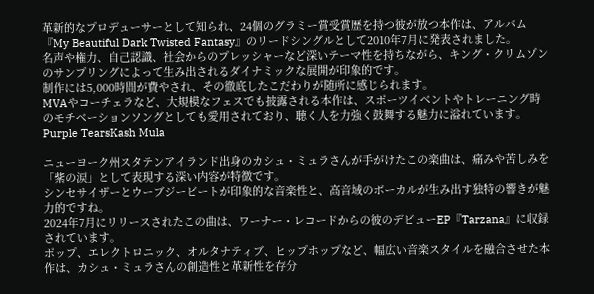革新的なプロデューサーとして知られ、24個のグラミー賞受賞歴を持つ彼が放つ本作は、アルバム『My Beautiful Dark Twisted Fantasy』のリードシングルとして2010年7月に発表されました。
名声や権力、自己認識、社会からのプレッシャーなど深いテーマ性を持ちながら、キング・クリムゾンのサンプリングによって生み出されるダイナミックな展開が印象的です。
制作には5,000時間が費やされ、その徹底したこだわりが随所に感じられます。
MVAやコーチェラなど、大規模なフェスでも披露される本作は、スポーツイベントやトレーニング時のモチベーションソングとしても愛用されており、聴く人を力強く鼓舞する魅力に溢れています。
Purple TearsKash Mula

ニューヨーク州スタテンアイランド出身のカシュ・ミュラさんが手がけたこの楽曲は、痛みや苦しみを「紫の涙」として表現する深い内容が特徴です。
シンセサイザーとウーブジービートが印象的な音楽性と、高音域のボーカルが生み出す独特の響きが魅力的ですね。
2024年7月にリリースされたこの曲は、ワーナー・レコードからの彼のデビューEP『Tarzana』に収録されています。
ポップ、エレクトロニック、オルタナティブ、ヒップホップなど、幅広い音楽スタイルを融合させた本作は、カシュ・ミュラさんの創造性と革新性を存分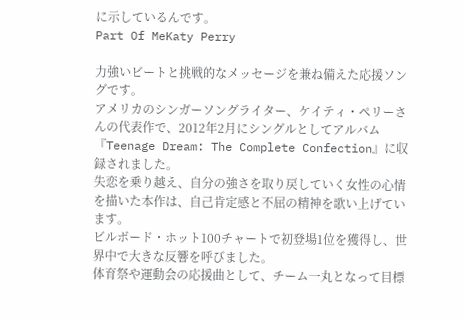に示しているんです。
Part Of MeKaty Perry

力強いビートと挑戦的なメッセージを兼ね備えた応援ソングです。
アメリカのシンガーソングライター、ケイティ・ペリーさんの代表作で、2012年2月にシングルとしてアルバム『Teenage Dream: The Complete Confection』に収録されました。
失恋を乗り越え、自分の強さを取り戻していく女性の心情を描いた本作は、自己肯定感と不屈の精神を歌い上げています。
ビルボード・ホット100チャートで初登場1位を獲得し、世界中で大きな反響を呼びました。
体育祭や運動会の応援曲として、チーム一丸となって目標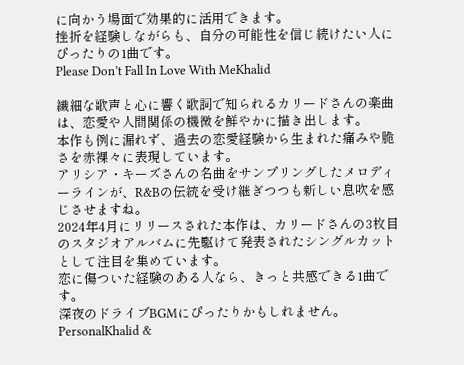に向かう場面で効果的に活用できます。
挫折を経験しながらも、自分の可能性を信じ続けたい人にぴったりの1曲です。
Please Don’t Fall In Love With MeKhalid

繊細な歌声と心に響く歌詞で知られるカリードさんの楽曲は、恋愛や人間関係の機微を鮮やかに描き出します。
本作も例に漏れず、過去の恋愛経験から生まれた痛みや脆さを赤裸々に表現しています。
アリシア・キーズさんの名曲をサンプリングしたメロディーラインが、R&Bの伝統を受け継ぎつつも新しい息吹を感じさせますね。
2024年4月にリリースされた本作は、カリードさんの3枚目のスタジオアルバムに先駆けて発表されたシングルカットとして注目を集めています。
恋に傷ついた経験のある人なら、きっと共感できる1曲です。
深夜のドライブBGMにぴったりかもしれません。
PersonalKhalid &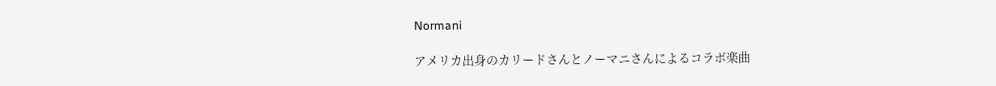Normani

アメリカ出身のカリードさんとノーマニさんによるコラボ楽曲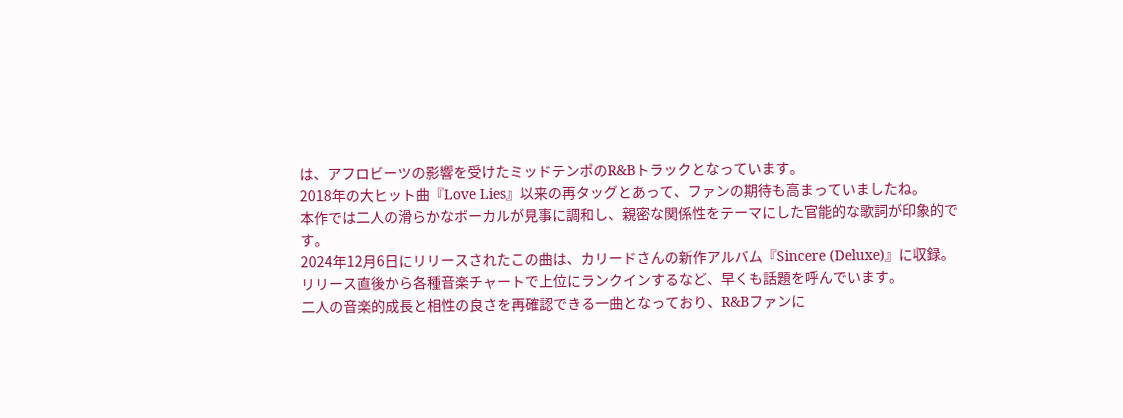は、アフロビーツの影響を受けたミッドテンポのR&Bトラックとなっています。
2018年の大ヒット曲『Love Lies』以来の再タッグとあって、ファンの期待も高まっていましたね。
本作では二人の滑らかなボーカルが見事に調和し、親密な関係性をテーマにした官能的な歌詞が印象的です。
2024年12月6日にリリースされたこの曲は、カリードさんの新作アルバム『Sincere (Deluxe)』に収録。
リリース直後から各種音楽チャートで上位にランクインするなど、早くも話題を呼んでいます。
二人の音楽的成長と相性の良さを再確認できる一曲となっており、R&Bファンに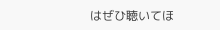はぜひ聴いてほ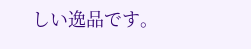しい逸品です。